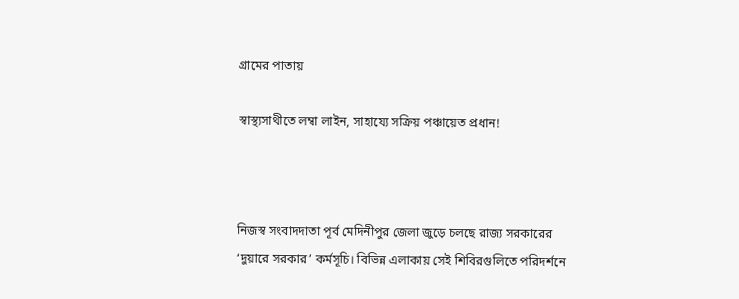গ্রামের পাতায়

স্বাস্থ্যসাথীতে লম্বা লাইন, সাহায্যে সক্রিয় পঞ্চায়েত প্রধান!



নিজস্ব সংবাদদাতা পূর্ব মেদিনীপুর জেলা জুড়ে চলছে রাজ্য সরকারের ‘দুয়ারে সরকার’ কর্মসূচি। বিভিন্ন এলাকায় সেই শিবিরগুলিতে পরিদর্শনে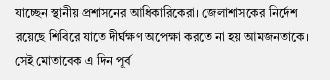যাচ্ছেন স্থানীয় প্রশাসনের আধিকারিকেরা। জেলাশাসকের নির্দেশ রয়েছে শিবিরে যাতে দীর্ঘক্ষণ অপেক্ষা করতে না হয় আমজনতাকে। সেই মোতাবেক এ দিন পূর্ব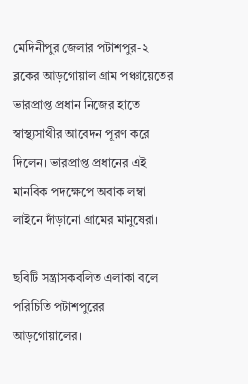মেদিনীপুর জেলার পটাশপুর-২ ব্লকের আড়গোয়াল গ্রাম পঞ্চায়েতের ভারপ্রাপ্ত প্রধান নিজের হাতে স্বাস্থ্যসাথীর আবেদন পূরণ করে দিলেন। ভারপ্রাপ্ত প্রধানের এই মানবিক পদক্ষেপে অবাক লম্বা লাইনে দাঁড়ানো গ্রামের মানুষেরা।

ছবিটি সন্ত্রাসকবলিত এলাকা বলে পরিচিতি পটাশপুরের আড়গোয়ালের।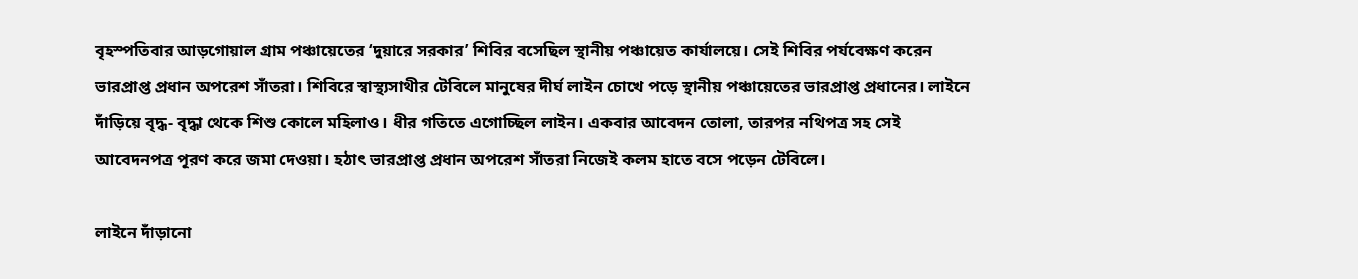বৃহস্পতিবার আড়গোয়াল গ্রাম পঞ্চায়েতের ‘দুয়ারে সরকার’ শিবির বসেছিল স্থানীয় পঞ্চায়েত কার্যালয়ে। সেই শিবির পর্যবেক্ষণ করেন ভারপ্রাপ্ত প্রধান অপরেশ সাঁতরা। শিবিরে স্বাস্থ্যসাথীর টেবিলে মানুষের দীর্ঘ লাইন চোখে পড়ে স্থানীয় পঞ্চায়েতের ভারপ্রাপ্ত প্রধানের। লাইনে দাঁড়িয়ে বৃদ্ধ- বৃদ্ধা থেকে শিশু কোলে মহিলাও। ধীর গতিতে এগোচ্ছিল লাইন। একবার আবেদন তোলা, তারপর নথিপত্র সহ সেই আবেদনপত্র পূরণ করে জমা দেওয়া। হঠাৎ ভারপ্রাপ্ত প্রধান অপরেশ সাঁতরা নিজেই কলম হাতে বসে পড়েন টেবিলে।

লাইনে দাঁড়ানো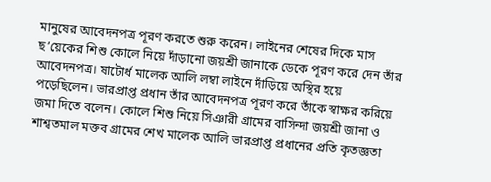মানুষের আবেদনপত্র পূরণ করতে শুরু করেন। লাইনের শেষের দিকে মাস ছ’য়েকের শিশু কোলে নিয়ে দাঁড়ানো জয়শ্রী জানাকে ডেকে পূরণ করে দেন তাঁর আবেদনপত্র। ষাটোর্ধ মালেক আলি লম্বা লাইনে দাঁড়িয়ে অস্থির হয়ে পড়েছিলেন। ভারপ্রাপ্ত প্রধান তাঁর আবেদনপত্র পূরণ করে তাঁকে স্বাক্ষর করিয়ে জমা দিতে বলেন। কোলে শিশু নিয়ে সিঞারী গ্রামের বাসিন্দা জয়শ্রী জানা ও শাশ্বতমাল মক্তব গ্রামের শেখ মালেক আলি ভারপ্রাপ্ত প্রধানের প্রতি কৃতজ্ঞতা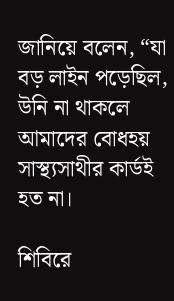জানিয়ে বলেন, “যা বড় লাইন পড়েছিল, উনি না থাকলে আমাদের বোধহয় সাস্থ্যসাথীর কার্ডই হত না।

শিবিরে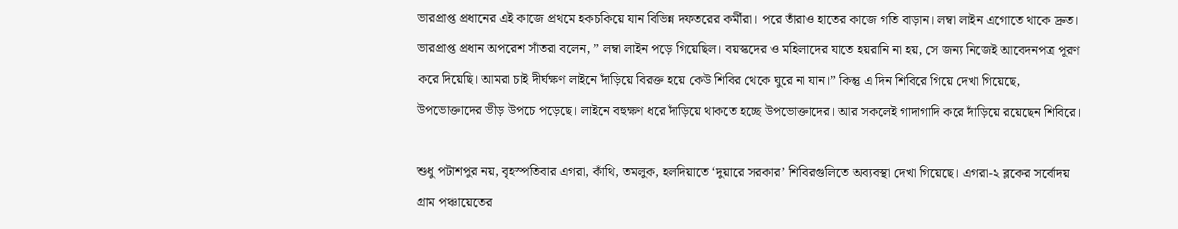ভারপ্রাপ্ত প্রধানের এই কাজে প্রথমে হকচকিয়ে যান বিভিন্ন দফতরের কর্মীরা। পরে তাঁরাও হাতের কাজে গতি বাড়ান। লম্বা লাইন এগোতে থাকে দ্রুত। ভারপ্রাপ্ত প্রধান অপরেশ সাঁতরা বলেন, ” লম্বা লাইন পড়ে গিয়েছিল। বয়স্কদের ও মহিলাদের যাতে হয়রানি না হয়, সে জন্য নিজেই আবেদনপত্র পূরণ করে দিয়েছি। আমরা চাই দীর্ঘক্ষণ লাইনে দাঁড়িয়ে বিরক্ত হয়ে কেউ শিবির থেকে ঘুরে না যান।” কিন্তু এ দিন শিবিরে গিয়ে দেখা গিয়েছে, উপভোক্তাদের ভীড় উপচে পড়েছে। লাইনে বহুক্ষণ ধরে দাঁড়িয়ে থাকতে হচ্ছে উপভোক্তাদের। আর সকলেই গাদাগাদি করে দাঁড়িয়ে রয়েছেন শিবিরে।

শুধু পটাশপুর নয়, বৃহস্পতিবার এগরা, কাঁথি, তমলুক, হলদিয়াতে ‘দুয়ারে সরকার’ শিবিরগুলিতে অব্যবস্থা দেখা গিয়েছে। এগরা-২ ব্লকের সর্বোদয় গ্রাম পঞ্চায়েতের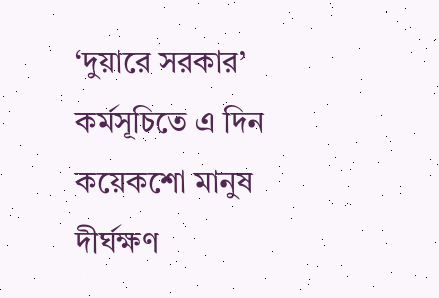‘দুয়ারে সরকার’ কর্মসূচিতে এ দিন কয়েকশো মানুষ দীর্ঘক্ষণ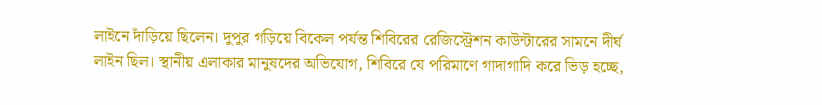লাইনে দাঁড়িয়ে ছিলেন। দুপুর গড়িয়ে বিকেল পর্যন্ত শিবিরের রেজিস্ট্রেশন কাউন্টারের সামনে দীর্ঘ লাইন ছিল। স্থানীয় এলাকার মানুষদের অভিযোগ, শিবিরে যে পরিমাণে গাদাগাদি করে ভিড় হচ্ছে,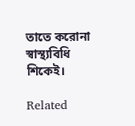তাতে করোনা স্বাস্থ্যবিধি শিকেই।

Related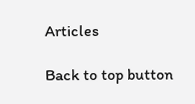Articles

Back to top button